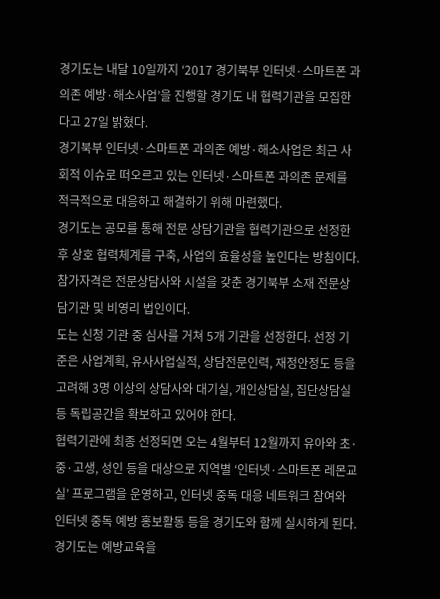경기도는 내달 10일까지 ‘2017 경기북부 인터넷·스마트폰 과의존 예방·해소사업’을 진행할 경기도 내 협력기관을 모집한다고 27일 밝혔다.
경기북부 인터넷·스마트폰 과의존 예방·해소사업은 최근 사회적 이슈로 떠오르고 있는 인터넷·스마트폰 과의존 문제를 적극적으로 대응하고 해결하기 위해 마련했다.
경기도는 공모를 통해 전문 상담기관을 협력기관으로 선정한 후 상호 협력체계를 구축, 사업의 효율성을 높인다는 방침이다. 참가자격은 전문상담사와 시설을 갖춘 경기북부 소재 전문상담기관 및 비영리 법인이다.
도는 신청 기관 중 심사를 거쳐 5개 기관을 선정한다. 선정 기준은 사업계획, 유사사업실적, 상담전문인력, 재정안정도 등을 고려해 3명 이상의 상담사와 대기실, 개인상담실, 집단상담실 등 독립공간을 확보하고 있어야 한다.
협력기관에 최종 선정되면 오는 4월부터 12월까지 유아와 초·중·고생, 성인 등을 대상으로 지역별 ‘인터넷·스마트폰 레몬교실’ 프로그램을 운영하고, 인터넷 중독 대응 네트워크 참여와 인터넷 중독 예방 홍보활동 등을 경기도와 함께 실시하게 된다.
경기도는 예방교육을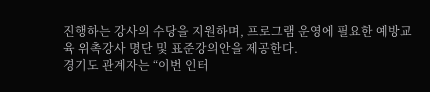진행하는 강사의 수당을 지원하며, 프로그램 운영에 필요한 예방교육 위촉강사 명단 및 표준강의안을 제공한다.
경기도 관계자는 “이번 인터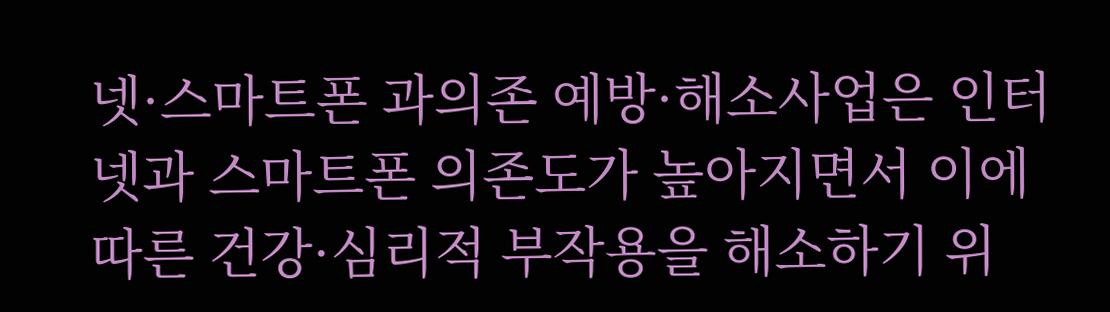넷·스마트폰 과의존 예방·해소사업은 인터넷과 스마트폰 의존도가 높아지면서 이에 따른 건강·심리적 부작용을 해소하기 위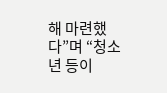해 마련했다”며 “청소년 등이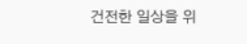건전한 일상을 위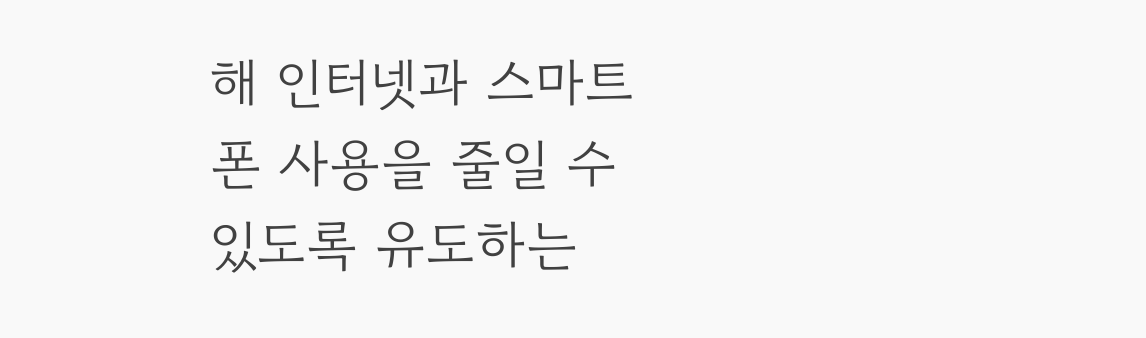해 인터넷과 스마트폰 사용을 줄일 수 있도록 유도하는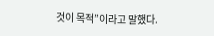것이 목적”이라고 말했다.